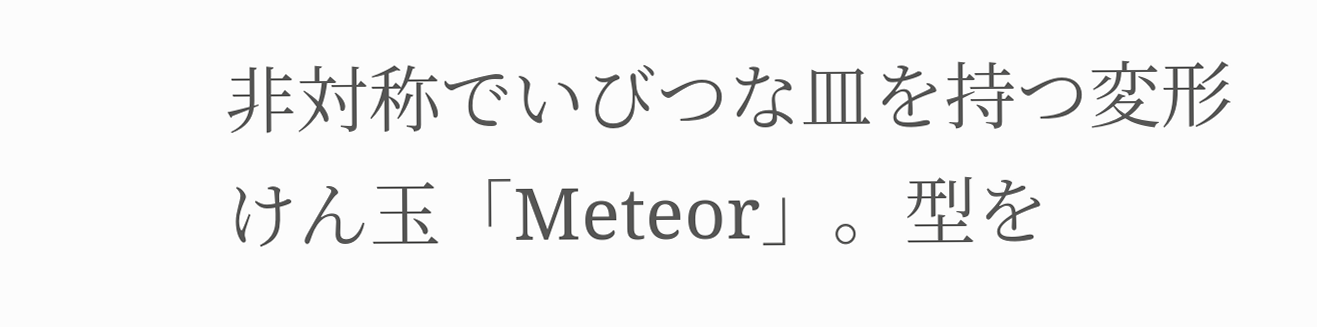非対称でいびつな皿を持つ変形けん玉「Meteor」。型を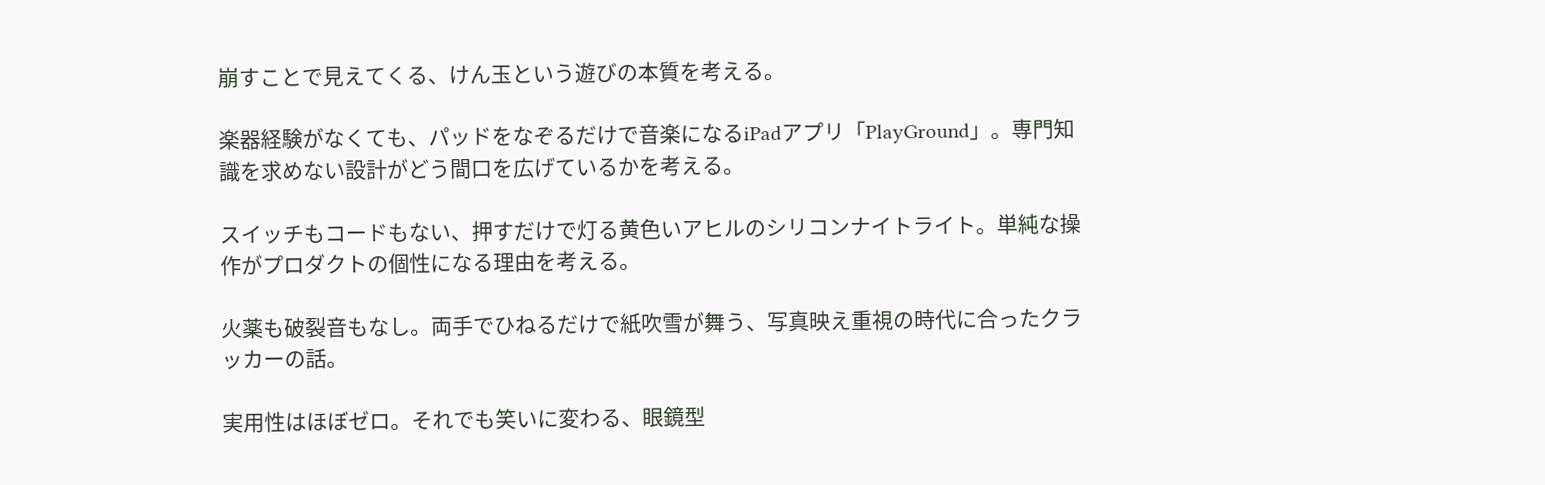崩すことで見えてくる、けん玉という遊びの本質を考える。

楽器経験がなくても、パッドをなぞるだけで音楽になるiPadアプリ「PlayGround」。専門知識を求めない設計がどう間口を広げているかを考える。

スイッチもコードもない、押すだけで灯る黄色いアヒルのシリコンナイトライト。単純な操作がプロダクトの個性になる理由を考える。

火薬も破裂音もなし。両手でひねるだけで紙吹雪が舞う、写真映え重視の時代に合ったクラッカーの話。

実用性はほぼゼロ。それでも笑いに変わる、眼鏡型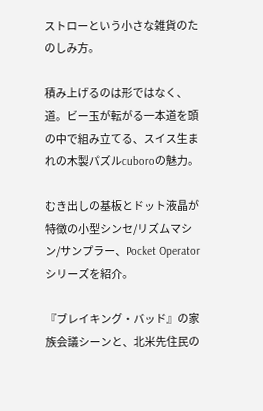ストローという小さな雑貨のたのしみ方。

積み上げるのは形ではなく、道。ビー玉が転がる一本道を頭の中で組み立てる、スイス生まれの木製パズルcuboroの魅力。

むき出しの基板とドット液晶が特徴の小型シンセ/リズムマシン/サンプラー、Pocket Operatorシリーズを紹介。

『ブレイキング・バッド』の家族会議シーンと、北米先住民の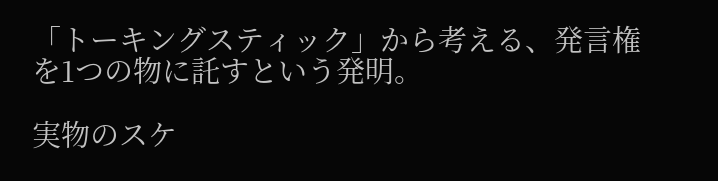「トーキングスティック」から考える、発言権を1つの物に託すという発明。

実物のスケ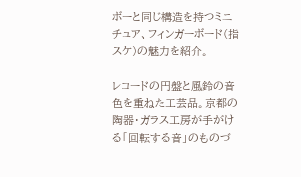ボーと同じ構造を持つミニチュア、フィンガーボード(指スケ)の魅力を紹介。

レコードの円盤と風鈴の音色を重ねた工芸品。京都の陶器・ガラス工房が手がける「回転する音」のものづ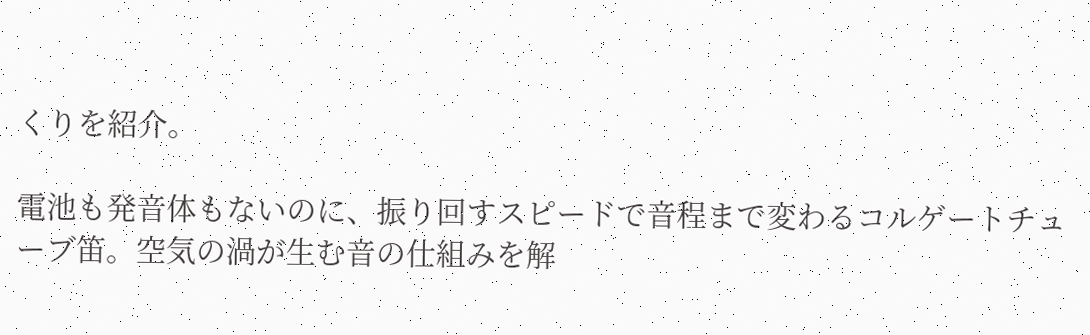くりを紹介。

電池も発音体もないのに、振り回すスピードで音程まで変わるコルゲートチューブ笛。空気の渦が生む音の仕組みを解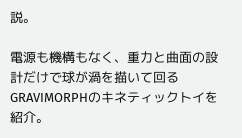説。

電源も機構もなく、重力と曲面の設計だけで球が渦を描いて回るGRAVIMORPHのキネティックトイを紹介。